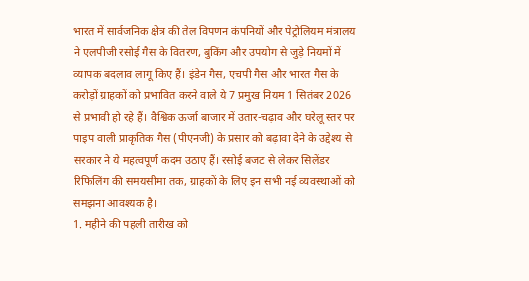भारत में सार्वजनिक क्षेत्र की तेल विपणन कंपनियों और पेट्रोलियम मंत्रालय ने एलपीजी रसोई गैस के वितरण, बुकिंग और उपयोग से जुड़े नियमों में व्यापक बदलाव लागू किए हैं। इंडेन गैस, एचपी गैस और भारत गैस के करोड़ों ग्राहकों को प्रभावित करने वाले ये 7 प्रमुख नियम 1 सितंबर 2026 से प्रभावी हो रहे हैं। वैश्विक ऊर्जा बाजार में उतार-चढ़ाव और घरेलू स्तर पर पाइप वाली प्राकृतिक गैस (पीएनजी) के प्रसार को बढ़ावा देने के उद्देश्य से सरकार ने ये महत्वपूर्ण कदम उठाए हैं। रसोई बजट से लेकर सिलेंडर रिफिलिंग की समयसीमा तक, ग्राहकों के लिए इन सभी नई व्यवस्थाओं को समझना आवश्यक है।
1. महीने की पहली तारीख को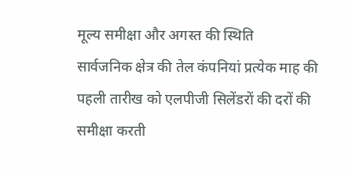मूल्य समीक्षा और अगस्त की स्थिति
सार्वजनिक क्षेत्र की तेल कंपनियां प्रत्येक माह की पहली तारीख को एलपीजी सिलेंडरों की दरों की समीक्षा करती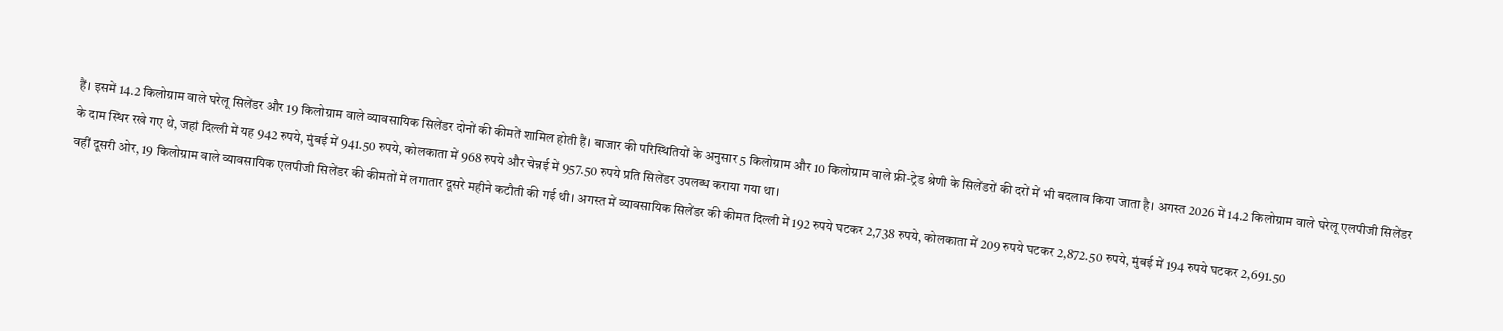हैं। इसमें 14.2 किलोग्राम वाले घरेलू सिलेंडर और 19 किलोग्राम वाले व्यावसायिक सिलेंडर दोनों की कीमतें शामिल होती हैं। बाजार की परिस्थितियों के अनुसार 5 किलोग्राम और 10 किलोग्राम वाले फ्री-ट्रेड श्रेणी के सिलेंडरों की दरों में भी बदलाव किया जाता है। अगस्त 2026 में 14.2 किलोग्राम वाले घरेलू एलपीजी सिलेंडर के दाम स्थिर रखे गए थे, जहां दिल्ली में यह 942 रुपये, मुंबई में 941.50 रुपये, कोलकाता में 968 रुपये और चेन्नई में 957.50 रुपये प्रति सिलेंडर उपलब्ध कराया गया था।
वहीं दूसरी ओर, 19 किलोग्राम वाले व्यावसायिक एलपीजी सिलेंडर की कीमतों में लगातार दूसरे महीने कटौती की गई थी। अगस्त में व्यावसायिक सिलेंडर की कीमत दिल्ली में 192 रुपये घटकर 2,738 रुपये, कोलकाता में 209 रुपये घटकर 2,872.50 रुपये, मुंबई में 194 रुपये घटकर 2,691.50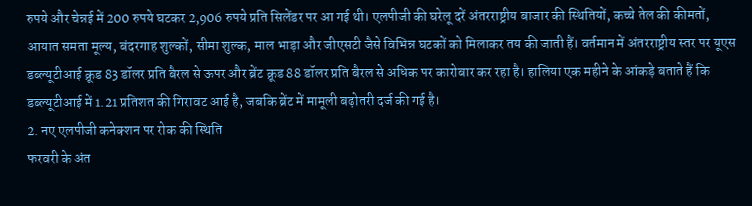रुपये और चेन्नई में 200 रुपये घटकर 2,906 रुपये प्रति सिलेंडर पर आ गई थी। एलपीजी की घरेलू दरें अंतरराष्ट्रीय बाजार की स्थितियों, कच्चे तेल की कीमतों, आयात समता मूल्य, बंदरगाह शुल्कों, सीमा शुल्क, माल भाड़ा और जीएसटी जैसे विभिन्न घटकों को मिलाकर तय की जाती हैं। वर्तमान में अंतरराष्ट्रीय स्तर पर यूएस डब्ल्यूटीआई क्रूड 83 डॉलर प्रति बैरल से ऊपर और ब्रेंट क्रूड 88 डॉलर प्रति बैरल से अधिक पर कारोबार कर रहा है। हालिया एक महीने के आंकड़े बताते हैं कि डब्ल्यूटीआई में 1.21 प्रतिशत की गिरावट आई है, जबकि ब्रेंट में मामूली बढ़ोतरी दर्ज की गई है।
2. नए एलपीजी कनेक्शन पर रोक की स्थिति
फरवरी के अंत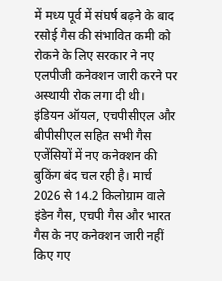में मध्य पूर्व में संघर्ष बढ़ने के बाद रसोई गैस की संभावित कमी को रोकने के लिए सरकार ने नए एलपीजी कनेक्शन जारी करने पर अस्थायी रोक लगा दी थी। इंडियन ऑयल, एचपीसीएल और बीपीसीएल सहित सभी गैस एजेंसियों में नए कनेक्शन की बुकिंग बंद चल रही है। मार्च 2026 से 14.2 किलोग्राम वाले इंडेन गैस, एचपी गैस और भारत गैस के नए कनेक्शन जारी नहीं किए गए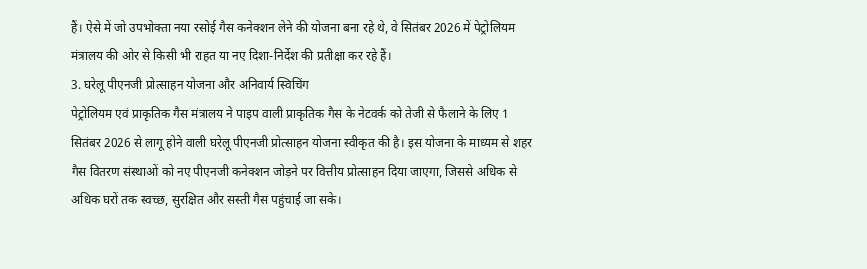हैं। ऐसे में जो उपभोक्ता नया रसोई गैस कनेक्शन लेने की योजना बना रहे थे, वे सितंबर 2026 में पेट्रोलियम मंत्रालय की ओर से किसी भी राहत या नए दिशा-निर्देश की प्रतीक्षा कर रहे हैं।
3. घरेलू पीएनजी प्रोत्साहन योजना और अनिवार्य स्विचिंग
पेट्रोलियम एवं प्राकृतिक गैस मंत्रालय ने पाइप वाली प्राकृतिक गैस के नेटवर्क को तेजी से फैलाने के लिए 1 सितंबर 2026 से लागू होने वाली घरेलू पीएनजी प्रोत्साहन योजना स्वीकृत की है। इस योजना के माध्यम से शहर गैस वितरण संस्थाओं को नए पीएनजी कनेक्शन जोड़ने पर वित्तीय प्रोत्साहन दिया जाएगा, जिससे अधिक से अधिक घरों तक स्वच्छ, सुरक्षित और सस्ती गैस पहुंचाई जा सके।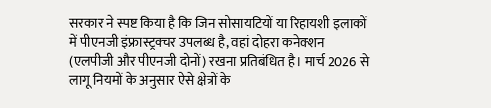सरकार ने स्पष्ट किया है कि जिन सोसायटियों या रिहायशी इलाकों में पीएनजी इंफ्रास्ट्रक्चर उपलब्ध है, वहां दोहरा कनेक्शन (एलपीजी और पीएनजी दोनों) रखना प्रतिबंधित है। मार्च 2026 से लागू नियमों के अनुसार ऐसे क्षेत्रों के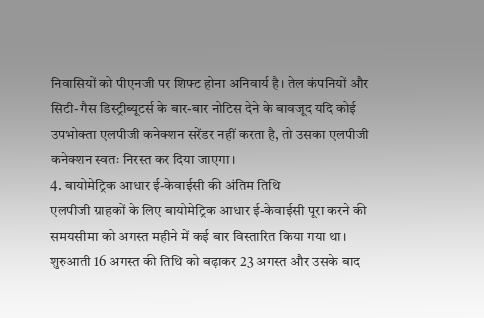निवासियों को पीएनजी पर शिफ्ट होना अनिवार्य है। तेल कंपनियों और सिटी-गैस डिस्ट्रीब्यूटर्स के बार-बार नोटिस देने के बावजूद यदि कोई उपभोक्ता एलपीजी कनेक्शन सरेंडर नहीं करता है, तो उसका एलपीजी कनेक्शन स्वतः निरस्त कर दिया जाएगा।
4. बायोमेट्रिक आधार ई-केवाईसी की अंतिम तिथि
एलपीजी ग्राहकों के लिए बायोमेट्रिक आधार ई-केवाईसी पूरा करने की समयसीमा को अगस्त महीने में कई बार विस्तारित किया गया था। शुरुआती 16 अगस्त की तिथि को बढ़ाकर 23 अगस्त और उसके बाद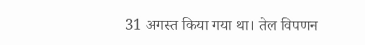31 अगस्त किया गया था। तेल विपणन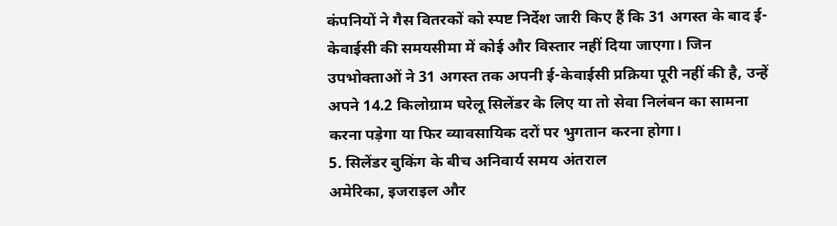कंपनियों ने गैस वितरकों को स्पष्ट निर्देश जारी किए हैं कि 31 अगस्त के बाद ई-केवाईसी की समयसीमा में कोई और विस्तार नहीं दिया जाएगा। जिन उपभोक्ताओं ने 31 अगस्त तक अपनी ई-केवाईसी प्रक्रिया पूरी नहीं की है, उन्हें अपने 14.2 किलोग्राम घरेलू सिलेंडर के लिए या तो सेवा निलंबन का सामना करना पड़ेगा या फिर व्यावसायिक दरों पर भुगतान करना होगा।
5. सिलेंडर बुकिंग के बीच अनिवार्य समय अंतराल
अमेरिका, इजराइल और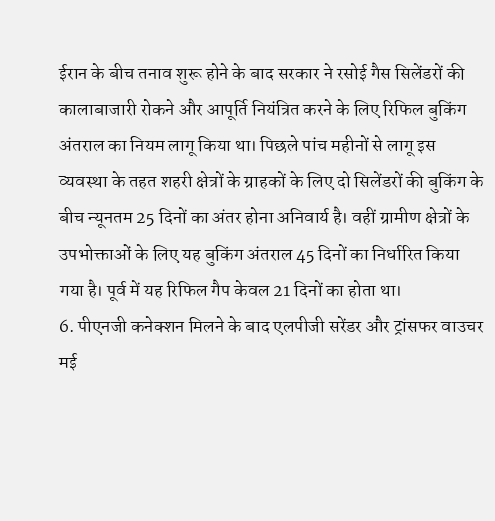ईरान के बीच तनाव शुरू होने के बाद सरकार ने रसोई गैस सिलेंडरों की कालाबाजारी रोकने और आपूर्ति नियंत्रित करने के लिए रिफिल बुकिंग अंतराल का नियम लागू किया था। पिछले पांच महीनों से लागू इस व्यवस्था के तहत शहरी क्षेत्रों के ग्राहकों के लिए दो सिलेंडरों की बुकिंग के बीच न्यूनतम 25 दिनों का अंतर होना अनिवार्य है। वहीं ग्रामीण क्षेत्रों के उपभोक्ताओं के लिए यह बुकिंग अंतराल 45 दिनों का निर्धारित किया गया है। पूर्व में यह रिफिल गैप केवल 21 दिनों का होता था।
6. पीएनजी कनेक्शन मिलने के बाद एलपीजी सरेंडर और ट्रांसफर वाउचर
मई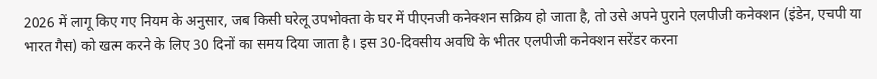2026 में लागू किए गए नियम के अनुसार, जब किसी घरेलू उपभोक्ता के घर में पीएनजी कनेक्शन सक्रिय हो जाता है, तो उसे अपने पुराने एलपीजी कनेक्शन (इंडेन, एचपी या भारत गैस) को खत्म करने के लिए 30 दिनों का समय दिया जाता है। इस 30-दिवसीय अवधि के भीतर एलपीजी कनेक्शन सरेंडर करना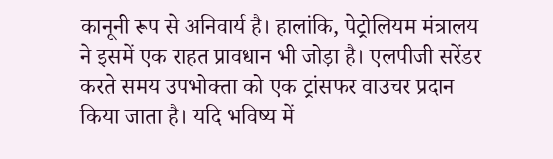कानूनी रूप से अनिवार्य है। हालांकि, पेट्रोलियम मंत्रालय ने इसमें एक राहत प्रावधान भी जोड़ा है। एलपीजी सरेंडर करते समय उपभोक्ता को एक ट्रांसफर वाउचर प्रदान किया जाता है। यदि भविष्य में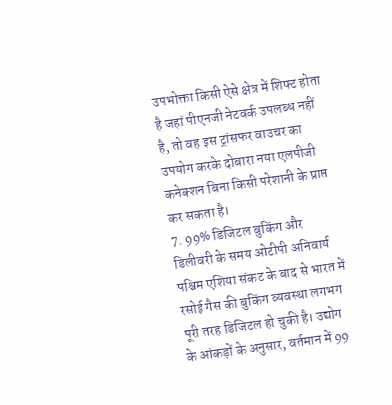उपभोक्ता किसी ऐसे क्षेत्र में शिफ्ट होता है जहां पीएनजी नेटवर्क उपलब्ध नहीं है, तो वह इस ट्रांसफर वाउचर का उपयोग करके दोबारा नया एलपीजी कनेक्शन बिना किसी परेशानी के प्राप्त कर सकता है।
7. 99% डिजिटल बुकिंग और डिलीवरी के समय ओटीपी अनिवार्य
पश्चिम एशिया संकट के बाद से भारत में रसोई गैस की बुकिंग व्यवस्था लगभग पूरी तरह डिजिटल हो चुकी है। उद्योग के आंकड़ों के अनुसार, वर्तमान में 99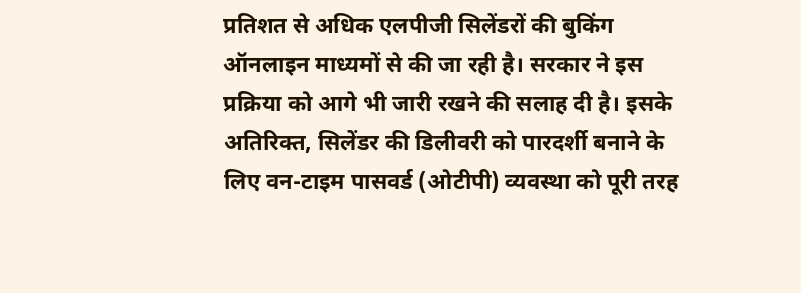प्रतिशत से अधिक एलपीजी सिलेंडरों की बुकिंग ऑनलाइन माध्यमों से की जा रही है। सरकार ने इस प्रक्रिया को आगे भी जारी रखने की सलाह दी है। इसके अतिरिक्त, सिलेंडर की डिलीवरी को पारदर्शी बनाने के लिए वन-टाइम पासवर्ड (ओटीपी) व्यवस्था को पूरी तरह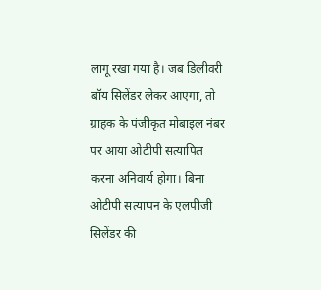लागू रखा गया है। जब डिलीवरी बॉय सिलेंडर लेकर आएगा, तो ग्राहक के पंजीकृत मोबाइल नंबर पर आया ओटीपी सत्यापित करना अनिवार्य होगा। बिना ओटीपी सत्यापन के एलपीजी सिलेंडर की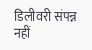डिलीवरी संपन्न नहीं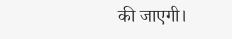की जाएगी।